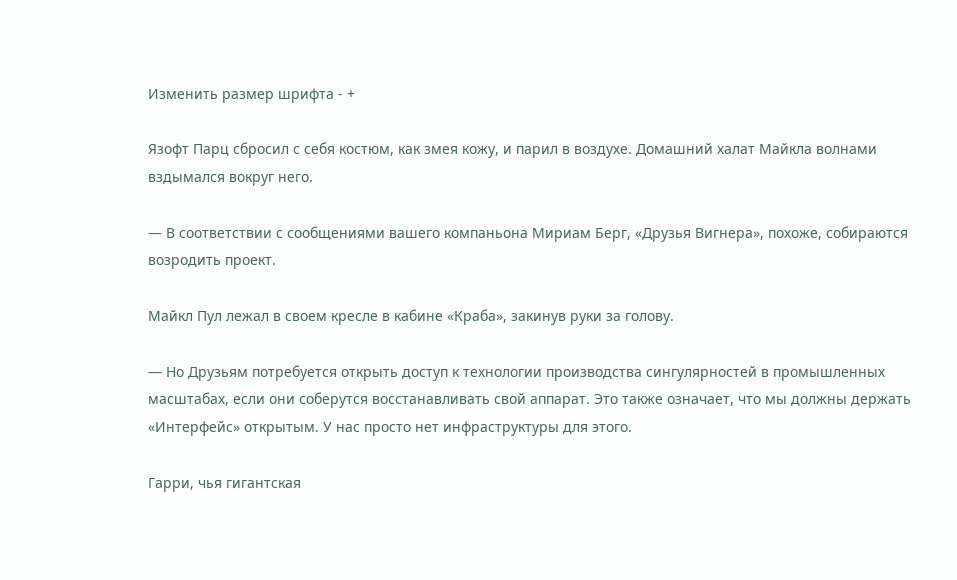Изменить размер шрифта - +

Язофт Парц сбросил с себя костюм, как змея кожу, и парил в воздухе. Домашний халат Майкла волнами вздымался вокруг него.

— В соответствии с сообщениями вашего компаньона Мириам Берг, «Друзья Вигнера», похоже, собираются возродить проект.

Майкл Пул лежал в своем кресле в кабине «Краба», закинув руки за голову.

— Но Друзьям потребуется открыть доступ к технологии производства сингулярностей в промышленных масштабах, если они соберутся восстанавливать свой аппарат. Это также означает, что мы должны держать «Интерфейс» открытым. У нас просто нет инфраструктуры для этого.

Гарри, чья гигантская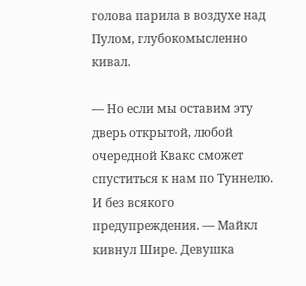голова парила в воздухе над Пулом, глубокомысленно кивал.

— Но если мы оставим эту дверь открытой, любой очередной Квакс сможет спуститься к нам по Туннелю. И без всякого предупреждения. — Майкл кивнул Шире. Девушка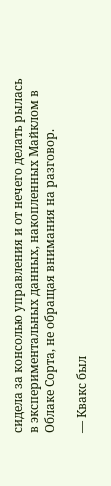сидела за консолью управления и от нечего делать рылась в экспериментальных данных, накопленных Майклом в Облаке Сорта, не обращая внимания на разговор.

— Квакс был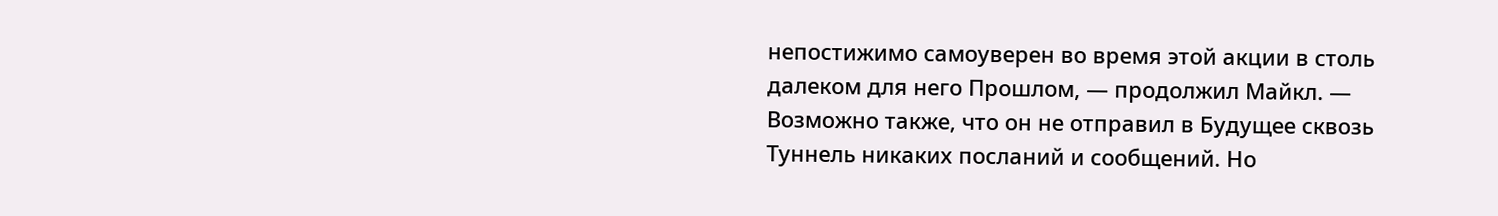непостижимо самоуверен во время этой акции в столь далеком для него Прошлом, — продолжил Майкл. — Возможно также, что он не отправил в Будущее сквозь Туннель никаких посланий и сообщений. Но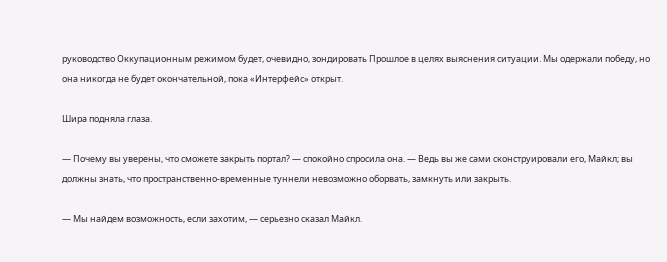руководство Оккупационным режимом будет, очевидно, зондировать Прошлое в целях выяснения ситуации. Мы одержали победу, но она никогда не будет окончательной, пока «Интерфейс» открыт.

Шира подняла глаза.

— Почему вы уверены, что сможете закрыть портал? — спокойно спросила она. — Ведь вы же сами сконструировали его, Майкл; вы должны знать, что пространственно-временные туннели невозможно оборвать, замкнуть или закрыть.

— Мы найдем возможность, если захотим, — серьезно сказал Майкл.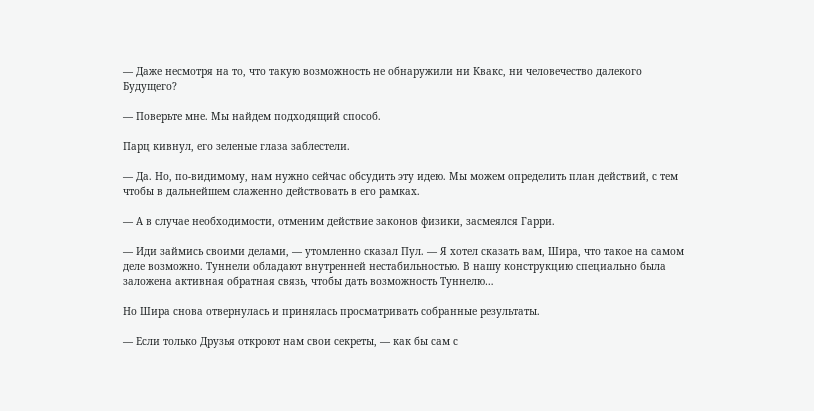— Даже несмотря на то, что такую возможность не обнаружили ни Квакс, ни человечество далекого Будущего?

— Поверьте мне. Мы найдем подходящий способ.

Парц кивнул, его зеленые глаза заблестели.

— Да. Но, по-видимому, нам нужно сейчас обсудить эту идею. Мы можем определить план действий, с тем чтобы в дальнейшем слаженно действовать в его рамках.

— А в случае необходимости, отменим действие законов физики, засмеялся Гарри.

— Иди займись своими делами, — утомленно сказал Пул. — Я хотел сказать вам, Шира, что такое на самом деле возможно. Туннели обладают внутренней нестабильностью. В нашу конструкцию специально была заложена активная обратная связь, чтобы дать возможность Туннелю…

Но Шира снова отвернулась и принялась просматривать собранные результаты.

— Если только Друзья откроют нам свои секреты, — как бы сам с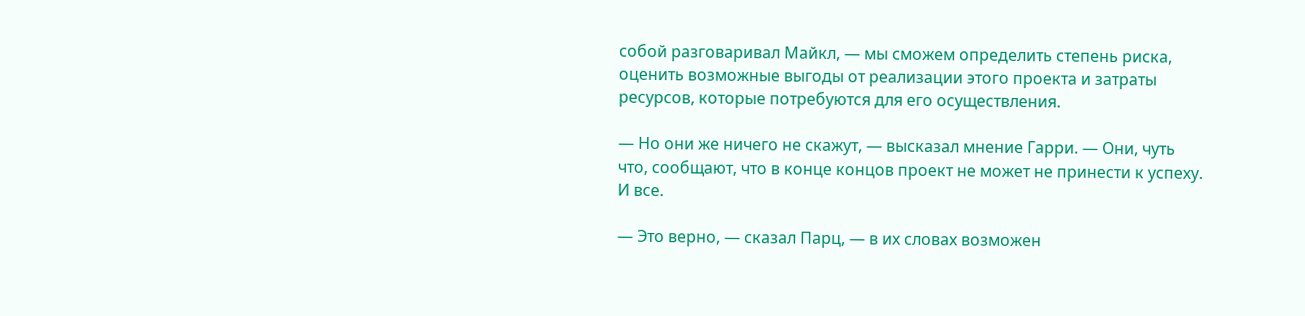собой разговаривал Майкл, — мы сможем определить степень риска, оценить возможные выгоды от реализации этого проекта и затраты ресурсов, которые потребуются для его осуществления.

— Но они же ничего не скажут, — высказал мнение Гарри. — Они, чуть что, сообщают, что в конце концов проект не может не принести к успеху. И все.

— Это верно, — сказал Парц, — в их словах возможен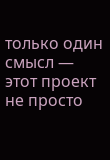только один смысл — этот проект не просто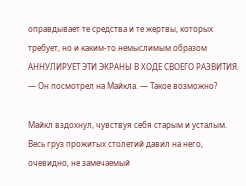оправдывает те средства и те жертвы, которых требует, но и каким-то немыслимым образом АННУЛИРУЕТ ЭТИ ЭКРАНЫ В ХОДЕ СВОЕГО РАЗВИТИЯ. — Он посмотрел на Майкла. — Такое возможно?

Майкл вздохнул, чувствуя себя старым и усталым. Весь груз прожитых столетий давил на него, очевидно, не замечаемый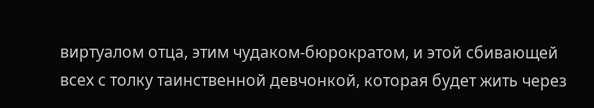виртуалом отца, этим чудаком-бюрократом, и этой сбивающей всех с толку таинственной девчонкой, которая будет жить через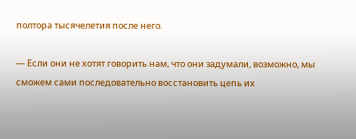полтора тысячелетия после него.

— Если они не хотят говорить нам, что они задумали, возможно, мы сможем сами последовательно восстановить цепь их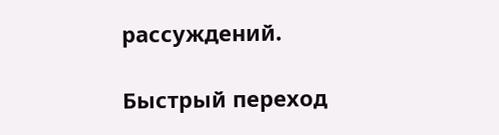рассуждений.

Быстрый переход